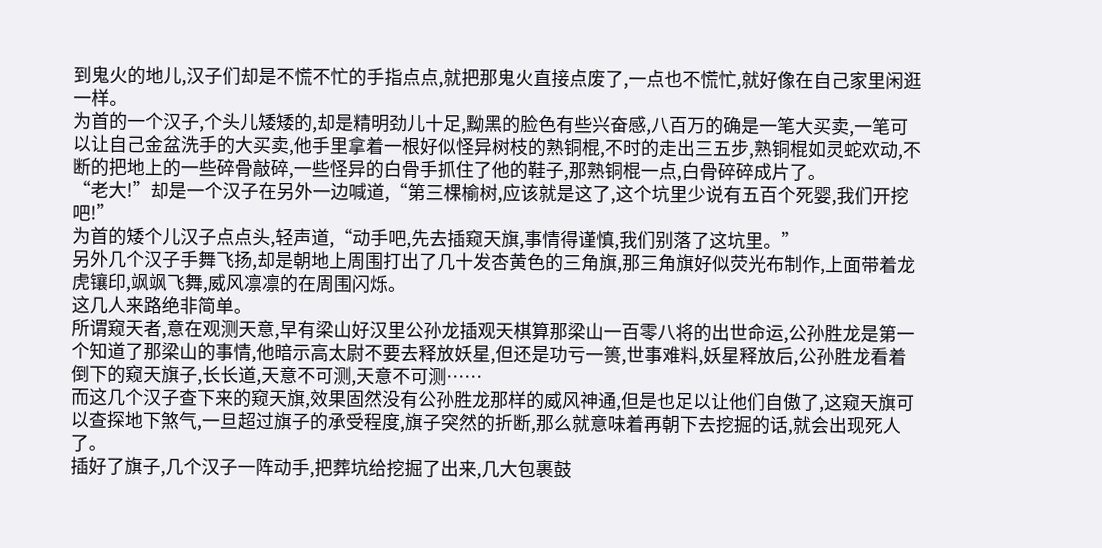到鬼火的地儿,汉子们却是不慌不忙的手指点点,就把那鬼火直接点废了,一点也不慌忙,就好像在自己家里闲逛一样。
为首的一个汉子,个头儿矮矮的,却是精明劲儿十足,黝黑的脸色有些兴奋感,八百万的确是一笔大买卖,一笔可以让自己金盆洗手的大买卖,他手里拿着一根好似怪异树枝的熟铜棍,不时的走出三五步,熟铜棍如灵蛇欢动,不断的把地上的一些碎骨敲碎,一些怪异的白骨手抓住了他的鞋子,那熟铜棍一点,白骨碎碎成片了。
“老大!”却是一个汉子在另外一边喊道,“第三棵榆树,应该就是这了,这个坑里少说有五百个死婴,我们开挖吧!”
为首的矮个儿汉子点点头,轻声道,“动手吧,先去插窥天旗,事情得谨慎,我们别落了这坑里。”
另外几个汉子手舞飞扬,却是朝地上周围打出了几十发杏黄色的三角旗,那三角旗好似荧光布制作,上面带着龙虎镶印,飒飒飞舞,威风凛凛的在周围闪烁。
这几人来路绝非简单。
所谓窥天者,意在观测天意,早有梁山好汉里公孙龙插观天棋算那梁山一百零八将的出世命运,公孙胜龙是第一个知道了那梁山的事情,他暗示高太尉不要去释放妖星,但还是功亏一篑,世事难料,妖星释放后,公孙胜龙看着倒下的窥天旗子,长长道,天意不可测,天意不可测……
而这几个汉子查下来的窥天旗,效果固然没有公孙胜龙那样的威风神通,但是也足以让他们自傲了,这窥天旗可以查探地下煞气,一旦超过旗子的承受程度,旗子突然的折断,那么就意味着再朝下去挖掘的话,就会出现死人了。
插好了旗子,几个汉子一阵动手,把葬坑给挖掘了出来,几大包裹鼓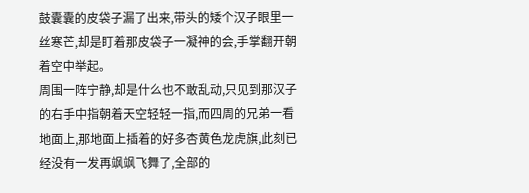鼓囊囊的皮袋子漏了出来,带头的矮个汉子眼里一丝寒芒,却是盯着那皮袋子一凝神的会,手掌翻开朝着空中举起。
周围一阵宁静,却是什么也不敢乱动,只见到那汉子的右手中指朝着天空轻轻一指,而四周的兄弟一看地面上,那地面上插着的好多杏黄色龙虎旗,此刻已经没有一发再飒飒飞舞了,全部的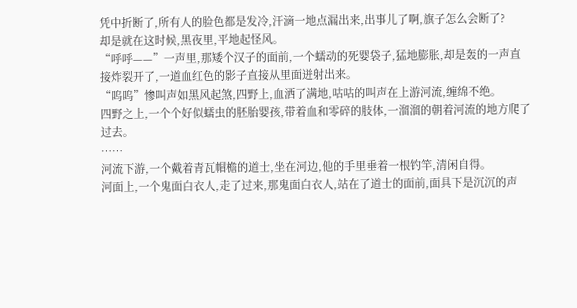凭中折断了,所有人的脸色都是发冷,汗滴一地点漏出来,出事儿了啊,旗子怎么会断了?
却是就在这时候,黑夜里,平地起怪风。
“呼呼——”一声里,那矮个汉子的面前,一个蠕动的死婴袋子,猛地膨胀,却是轰的一声直接炸裂开了,一道血红色的影子直接从里面迸射出来。
“呜呜”惨叫声如黑风起煞,四野上,血洒了满地,咕咕的叫声在上游河流,缠绵不绝。
四野之上,一个个好似蠕虫的胚胎婴孩,带着血和零碎的肢体,一溜溜的朝着河流的地方爬了过去。
……
河流下游,一个戴着青瓦帽檐的道士,坐在河边,他的手里垂着一根钓竿,清闲自得。
河面上,一个鬼面白衣人,走了过来,那鬼面白衣人,站在了道士的面前,面具下是沉沉的声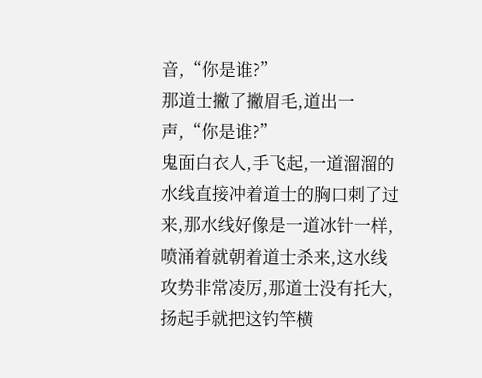音,“你是谁?”
那道士撇了撇眉毛,道出一声,“你是谁?”
鬼面白衣人,手飞起,一道溜溜的水线直接冲着道士的胸口刺了过来,那水线好像是一道冰针一样,喷涌着就朝着道士杀来,这水线攻势非常凌厉,那道士没有托大,扬起手就把这钓竿横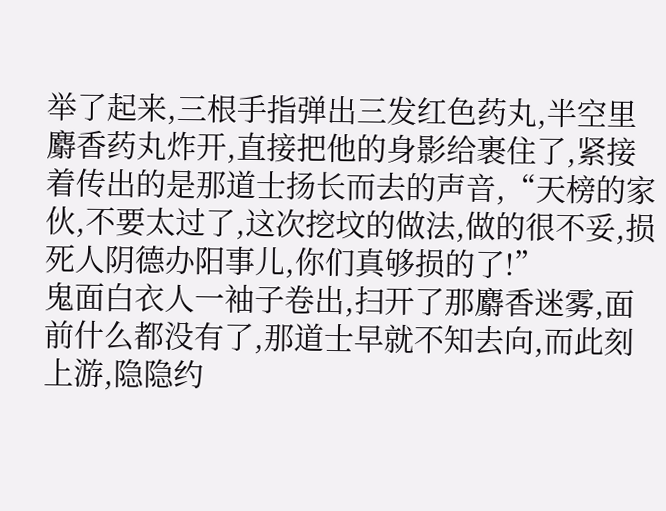举了起来,三根手指弹出三发红色药丸,半空里麝香药丸炸开,直接把他的身影给裹住了,紧接着传出的是那道士扬长而去的声音,“天榜的家伙,不要太过了,这次挖坟的做法,做的很不妥,损死人阴德办阳事儿,你们真够损的了!”
鬼面白衣人一袖子卷出,扫开了那麝香迷雾,面前什么都没有了,那道士早就不知去向,而此刻上游,隐隐约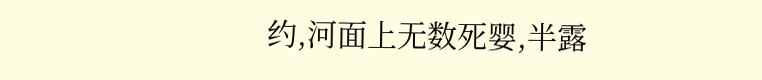约,河面上无数死婴,半露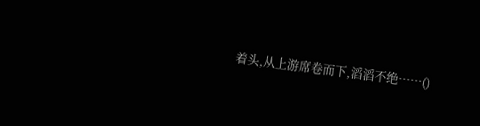着头,从上游席卷而下,滔滔不绝……()